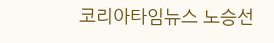코리아타임뉴스 노승선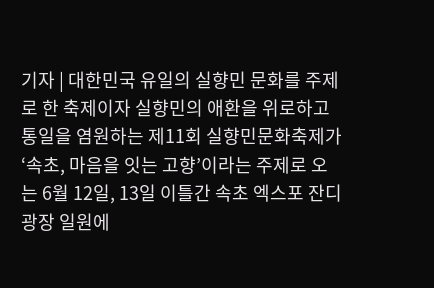기자 | 대한민국 유일의 실향민 문화를 주제로 한 축제이자 실향민의 애환을 위로하고 통일을 염원하는 제11회 실향민문화축제가‘속초, 마음을 잇는 고향’이라는 주제로 오는 6월 12일, 13일 이틀간 속초 엑스포 잔디광장 일원에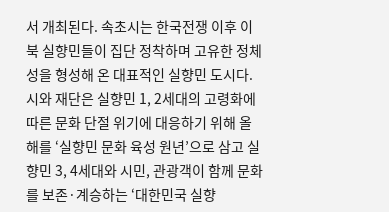서 개최된다. 속초시는 한국전쟁 이후 이북 실향민들이 집단 정착하며 고유한 정체성을 형성해 온 대표적인 실향민 도시다. 시와 재단은 실향민 1, 2세대의 고령화에 따른 문화 단절 위기에 대응하기 위해 올해를 ‘실향민 문화 육성 원년’으로 삼고 실향민 3, 4세대와 시민, 관광객이 함께 문화를 보존·계승하는 ‘대한민국 실향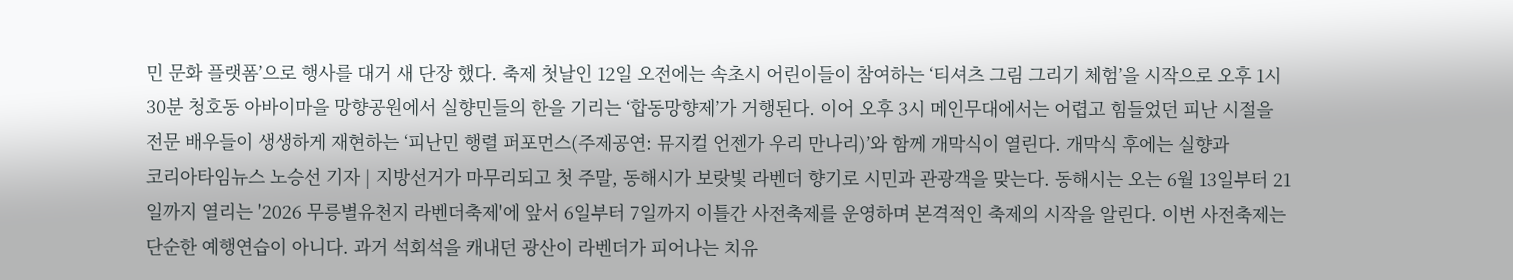민 문화 플랫폼’으로 행사를 대거 새 단장 했다. 축제 첫날인 12일 오전에는 속초시 어린이들이 참여하는 ‘티셔츠 그림 그리기 체험’을 시작으로 오후 1시 30분 청호동 아바이마을 망향공원에서 실향민들의 한을 기리는 ‘합동망향제’가 거행된다. 이어 오후 3시 메인무대에서는 어렵고 힘들었던 피난 시절을 전문 배우들이 생생하게 재현하는 ‘피난민 행렬 퍼포먼스(주제공연: 뮤지컬 언젠가 우리 만나리)’와 함께 개막식이 열린다. 개막식 후에는 실향과
코리아타임뉴스 노승선 기자 | 지방선거가 마무리되고 첫 주말, 동해시가 보랏빛 라벤더 향기로 시민과 관광객을 맞는다. 동해시는 오는 6월 13일부터 21일까지 열리는 '2026 무릉별유천지 라벤더축제'에 앞서 6일부터 7일까지 이틀간 사전축제를 운영하며 본격적인 축제의 시작을 알린다. 이번 사전축제는 단순한 예행연습이 아니다. 과거 석회석을 캐내던 광산이 라벤더가 피어나는 치유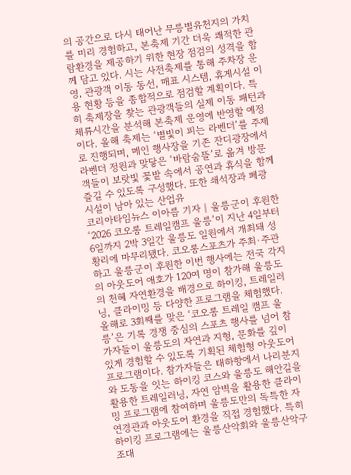의 공간으로 다시 태어난 무릉별유천지의 가치를 미리 경험하고, 본축제 기간 더욱 쾌적한 관람환경을 제공하기 위한 현장 점검의 성격을 함께 담고 있다. 시는 사전축제를 통해 주차장 운영, 관광객 이동 동선, 매표 시스템, 휴게시설 이용 현황 등을 종합적으로 점검할 계획이다. 특히 축제장을 찾는 관광객들의 실제 이동 패턴과 체류시간을 분석해 본축제 운영에 반영할 예정이다. 올해 축제는 ‘별빛이 피는 라벤더’를 주제로 진행되며, 메인 행사장을 기존 잔디광장에서 라벤더 정원과 맞닿은 ‘바람숨뜰’로 옮겨 방문객들이 보랏빛 꽃밭 속에서 공연과 휴식을 함께 즐길 수 있도록 구성했다. 또한 쇄석장과 폐광 시설이 남아 있는 산업유
코리아타임뉴스 이아름 기자 | 울릉군이 후원한 ‘2026 코오롱 트레일캠프 울릉’이 지난 4일부터 6일까지 2박 3일간 울릉도 일원에서 개최돼 성황리에 마무리됐다. 코오롱스포츠가 주최·주관하고 울릉군이 후원한 이번 행사에는 전국 각지의 아웃도어 애호가 120여 명이 참가해 울릉도의 천혜 자연환경을 배경으로 하이킹, 트레일러닝, 클라이밍 등 다양한 프로그램을 체험했다. 올해로 3회째를 맞은 ‘코오롱 트레일 캠프 울릉’은 기록 경쟁 중심의 스포츠 행사를 넘어 참가자들이 울릉도의 자연과 지형, 문화를 깊이 있게 경험할 수 있도록 기획된 체험형 아웃도어 프로그램이다. 참가자들은 태하항에서 나리분지와 도동을 잇는 하이킹 코스와 울릉도 해안길을 활용한 트레일러닝, 자연 암벽을 활용한 클라이밍 프로그램에 참여하며 울릉도만의 독특한 자연경관과 아웃도어 환경을 직접 경험했다. 특히 하이킹 프로그램에는 울릉산악회와 울릉산악구조대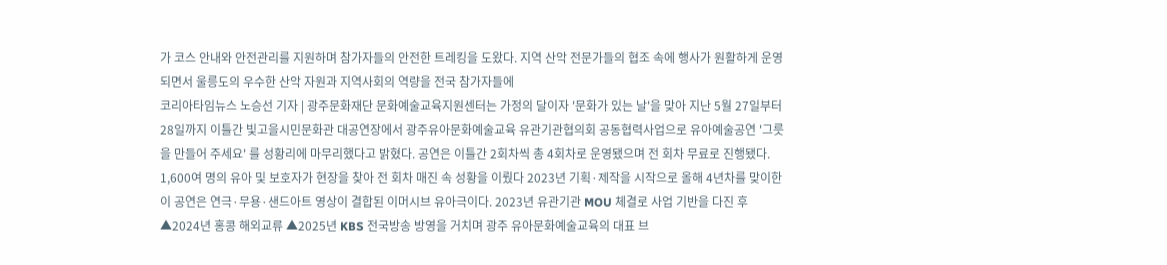가 코스 안내와 안전관리를 지원하며 참가자들의 안전한 트레킹을 도왔다. 지역 산악 전문가들의 협조 속에 행사가 원활하게 운영되면서 울릉도의 우수한 산악 자원과 지역사회의 역량을 전국 참가자들에
코리아타임뉴스 노승선 기자 | 광주문화재단 문화예술교육지원센터는 가정의 달이자 '문화가 있는 날'을 맞아 지난 5월 27일부터 28일까지 이틀간 빛고을시민문화관 대공연장에서 광주유아문화예술교육 유관기관협의회 공동협력사업으로 유아예술공연 '그릇을 만들어 주세요' 를 성황리에 마무리했다고 밝혔다. 공연은 이틀간 2회차씩 총 4회차로 운영됐으며 전 회차 무료로 진행됐다. 1,600여 명의 유아 및 보호자가 현장을 찾아 전 회차 매진 속 성황을 이뤘다 2023년 기획·제작을 시작으로 올해 4년차를 맞이한 이 공연은 연극·무용·샌드아트 영상이 결합된 이머시브 유아극이다. 2023년 유관기관 MOU 체결로 사업 기반을 다진 후 ▲2024년 홍콩 해외교류 ▲2025년 KBS 전국방송 방영을 거치며 광주 유아문화예술교육의 대표 브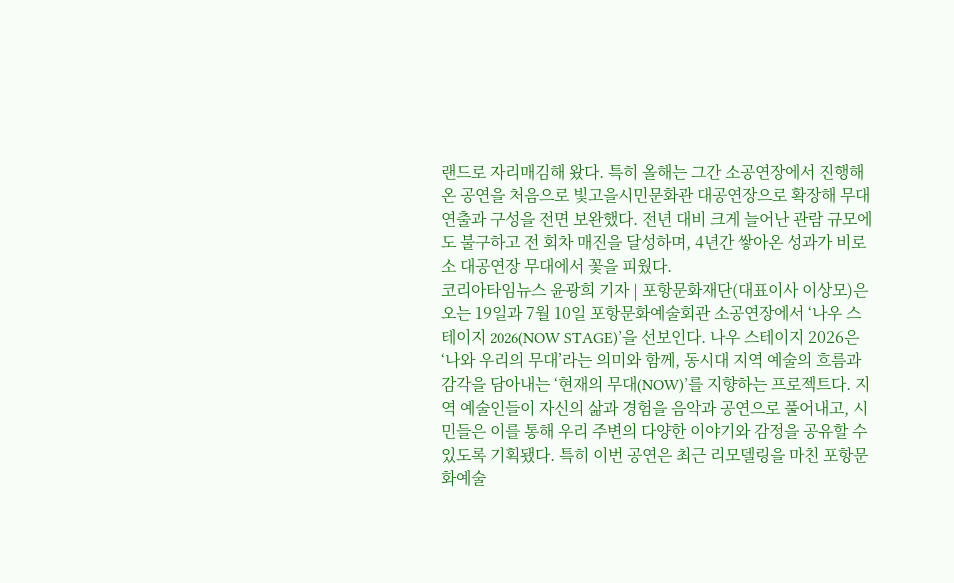랜드로 자리매김해 왔다. 특히 올해는 그간 소공연장에서 진행해 온 공연을 처음으로 빛고을시민문화관 대공연장으로 확장해 무대 연출과 구성을 전면 보완했다. 전년 대비 크게 늘어난 관람 규모에도 불구하고 전 회차 매진을 달성하며, 4년간 쌓아온 성과가 비로소 대공연장 무대에서 꽃을 피웠다.
코리아타임뉴스 윤광희 기자 | 포항문화재단(대표이사 이상모)은 오는 19일과 7월 10일 포항문화예술회관 소공연장에서 ‘나우 스테이지 2026(NOW STAGE)’을 선보인다. 나우 스테이지 2026은 ‘나와 우리의 무대’라는 의미와 함께, 동시대 지역 예술의 흐름과 감각을 담아내는 ‘현재의 무대(NOW)’를 지향하는 프로젝트다. 지역 예술인들이 자신의 삶과 경험을 음악과 공연으로 풀어내고, 시민들은 이를 통해 우리 주변의 다양한 이야기와 감정을 공유할 수 있도록 기획됐다. 특히 이번 공연은 최근 리모델링을 마친 포항문화예술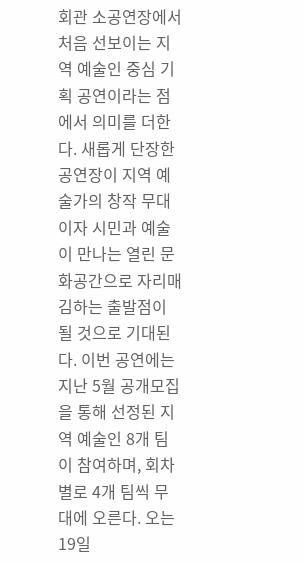회관 소공연장에서 처음 선보이는 지역 예술인 중심 기획 공연이라는 점에서 의미를 더한다. 새롭게 단장한 공연장이 지역 예술가의 창작 무대이자 시민과 예술이 만나는 열린 문화공간으로 자리매김하는 출발점이 될 것으로 기대된다. 이번 공연에는 지난 5월 공개모집을 통해 선정된 지역 예술인 8개 팀이 참여하며, 회차별로 4개 팀씩 무대에 오른다. 오는 19일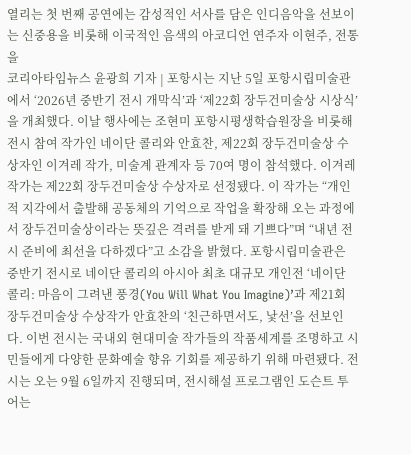열리는 첫 번째 공연에는 감성적인 서사를 담은 인디음악을 선보이는 신중용을 비롯해 이국적인 음색의 아코디언 연주자 이현주, 전통을
코리아타임뉴스 윤광희 기자 | 포항시는 지난 5일 포항시립미술관에서 ‘2026년 중반기 전시 개막식’과 ‘제22회 장두건미술상 시상식’을 개최했다. 이날 행사에는 조현미 포항시평생학습원장을 비롯해 전시 참여 작가인 네이단 콜리와 안효찬, 제22회 장두건미술상 수상자인 이겨레 작가, 미술계 관계자 등 70여 명이 참석했다. 이겨레 작가는 제22회 장두건미술상 수상자로 선정됐다. 이 작가는 “개인적 지각에서 출발해 공동체의 기억으로 작업을 확장해 오는 과정에서 장두건미술상이라는 뜻깊은 격려를 받게 돼 기쁘다”며 “내년 전시 준비에 최선을 다하겠다”고 소감을 밝혔다. 포항시립미술관은 중반기 전시로 네이단 콜리의 아시아 최초 대규모 개인전 ‘네이단 콜리: 마음이 그려낸 풍경(You Will What You Imagine)’과 제21회 장두건미술상 수상작가 안효찬의 ‘친근하면서도, 낯선’을 선보인다. 이번 전시는 국내외 현대미술 작가들의 작품세계를 조명하고 시민들에게 다양한 문화예술 향유 기회를 제공하기 위해 마련됐다. 전시는 오는 9월 6일까지 진행되며, 전시해설 프로그램인 도슨트 투어는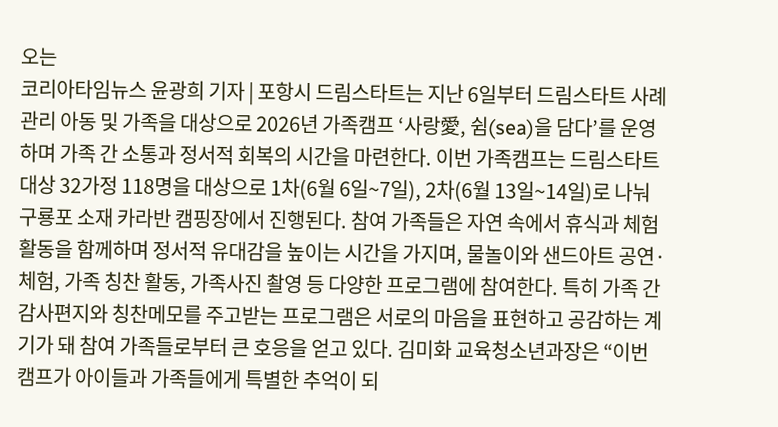오는
코리아타임뉴스 윤광희 기자 | 포항시 드림스타트는 지난 6일부터 드림스타트 사례관리 아동 및 가족을 대상으로 2026년 가족캠프 ‘사랑愛, 쉼(sea)을 담다’를 운영하며 가족 간 소통과 정서적 회복의 시간을 마련한다. 이번 가족캠프는 드림스타트 대상 32가정 118명을 대상으로 1차(6월 6일~7일), 2차(6월 13일~14일)로 나눠 구룡포 소재 카라반 캠핑장에서 진행된다. 참여 가족들은 자연 속에서 휴식과 체험활동을 함께하며 정서적 유대감을 높이는 시간을 가지며, 물놀이와 샌드아트 공연·체험, 가족 칭찬 활동, 가족사진 촬영 등 다양한 프로그램에 참여한다. 특히 가족 간 감사편지와 칭찬메모를 주고받는 프로그램은 서로의 마음을 표현하고 공감하는 계기가 돼 참여 가족들로부터 큰 호응을 얻고 있다. 김미화 교육청소년과장은 “이번 캠프가 아이들과 가족들에게 특별한 추억이 되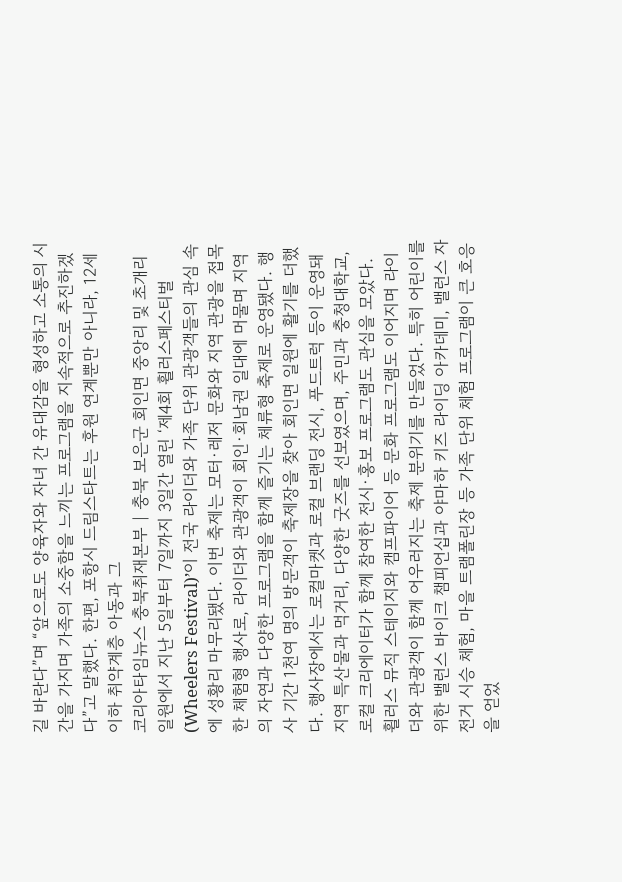길 바란다”며 “앞으로도 양육자와 자녀 간 유대감을 형성하고 소통의 시간을 가지며 가족의 소중함을 느끼는 프로그램을 지속적으로 추진하겠다”고 말했다. 한편, 포항시 드림스타트는 후원 연계뿐만 아니라, 12세 이하 취약계층 아동과 그
코리아타임뉴스 충북취재본부 | 충북 보은군 회인면 중앙리 및 초개리 일원에서 지난 5일부터 7일까지 3일간 열린 ‘제4회 휠러스페스티벌(Wheelers Festival)’이 전국 라이더와 가족 단위 관광객들의 관심 속에 성황리 마무리됐다. 이번 축제는 모터·레저 문화와 지역 관광을 접목한 체험형 행사로, 라이더와 관광객이 회인·회남권 일대에 머물며 지역의 자연과 다양한 프로그램을 함께 즐기는 체류형 축제로 운영됐다. 행사 기간 1천여 명의 방문객이 축제장을 찾아 회인면 일원에 활기를 더했다. 행사장에서는 로컬마켓과 로컬 브랜딩 전시, 푸드트럭 등이 운영돼 지역 특산물과 먹거리, 다양한 굿즈를 선보였으며, 주민과 충청대학교, 로컬 크리에이터가 함께 참여한 전시·홍보 프로그램도 관심을 모았다. 휠러스 뮤직 스테이지와 캠프파이어 등 문화 프로그램도 이어지며 라이더와 관광객이 함께 어우러지는 축제 분위기를 만들었다. 특히 어린이를 위한 밸런스 바이크 챔피언십과 야마하 키즈 라이딩 아카데미, 밸런스 자전거 시승 체험, 마을 트램폴린장 등 가족 단위 체험 프로그램이 큰 호응을 얻었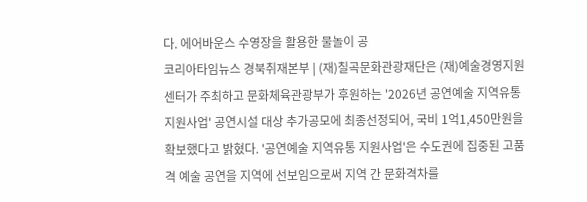다. 에어바운스 수영장을 활용한 물놀이 공
코리아타임뉴스 경북취재본부 | (재)칠곡문화관광재단은 (재)예술경영지원센터가 주최하고 문화체육관광부가 후원하는 '2026년 공연예술 지역유통 지원사업' 공연시설 대상 추가공모에 최종선정되어, 국비 1억1,450만원을 확보했다고 밝혔다. '공연예술 지역유통 지원사업'은 수도권에 집중된 고품격 예술 공연을 지역에 선보임으로써 지역 간 문화격차를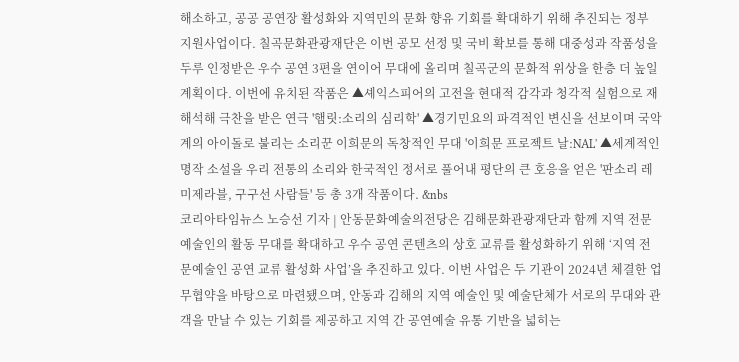해소하고, 공공 공연장 활성화와 지역민의 문화 향유 기회를 확대하기 위해 추진되는 정부 지원사업이다. 칠곡문화관광재단은 이번 공모 선정 및 국비 확보를 통해 대중성과 작품성을 두루 인정받은 우수 공연 3편을 연이어 무대에 올리며 칠곡군의 문화적 위상을 한층 더 높일 계획이다. 이번에 유치된 작품은 ▲셰익스피어의 고전을 현대적 감각과 청각적 실험으로 재해석해 극찬을 받은 연극 '햄릿:소리의 심리학' ▲경기민요의 파격적인 변신을 선보이며 국악계의 아이돌로 불리는 소리꾼 이희문의 독창적인 무대 '이희문 프로젝트 날:NAL' ▲세계적인 명작 소설을 우리 전통의 소리와 한국적인 정서로 풀어내 평단의 큰 호응을 얻은 '판소리 레미제라블, 구구선 사람들' 등 총 3개 작품이다. &nbs
코리아타임뉴스 노승선 기자 | 안동문화예술의전당은 김해문화관광재단과 함께 지역 전문예술인의 활동 무대를 확대하고 우수 공연 콘텐츠의 상호 교류를 활성화하기 위해 ‘지역 전문예술인 공연 교류 활성화 사업’을 추진하고 있다. 이번 사업은 두 기관이 2024년 체결한 업무협약을 바탕으로 마련됐으며, 안동과 김해의 지역 예술인 및 예술단체가 서로의 무대와 관객을 만날 수 있는 기회를 제공하고 지역 간 공연예술 유통 기반을 넓히는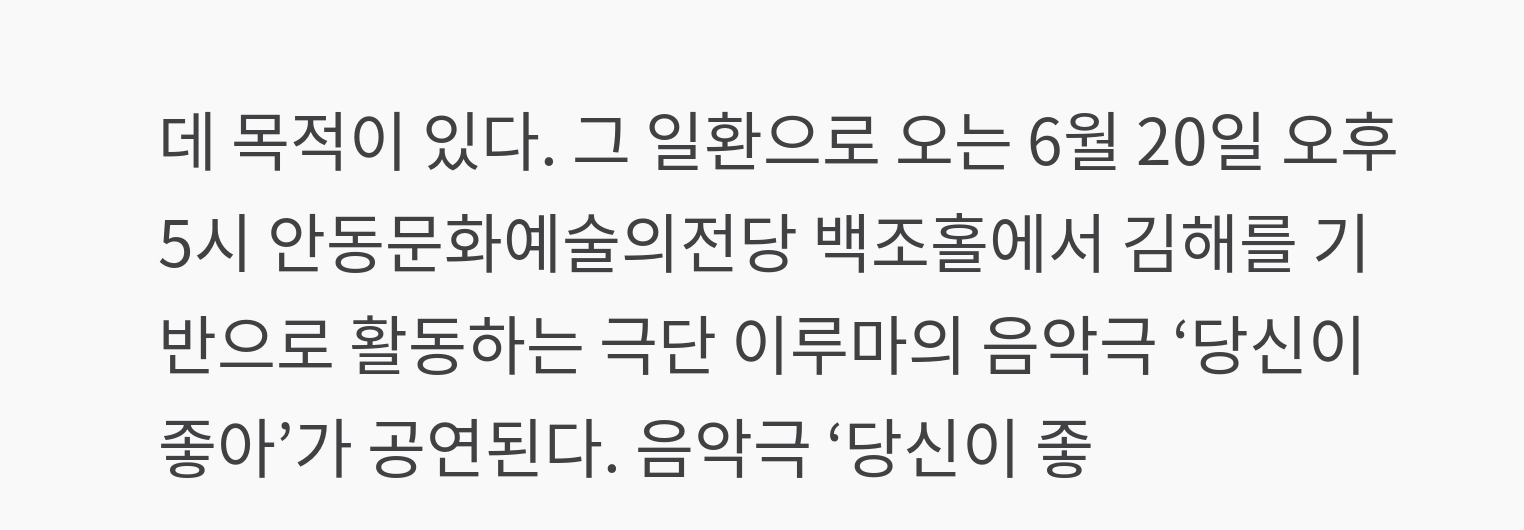데 목적이 있다. 그 일환으로 오는 6월 20일 오후 5시 안동문화예술의전당 백조홀에서 김해를 기반으로 활동하는 극단 이루마의 음악극 ‘당신이 좋아’가 공연된다. 음악극 ‘당신이 좋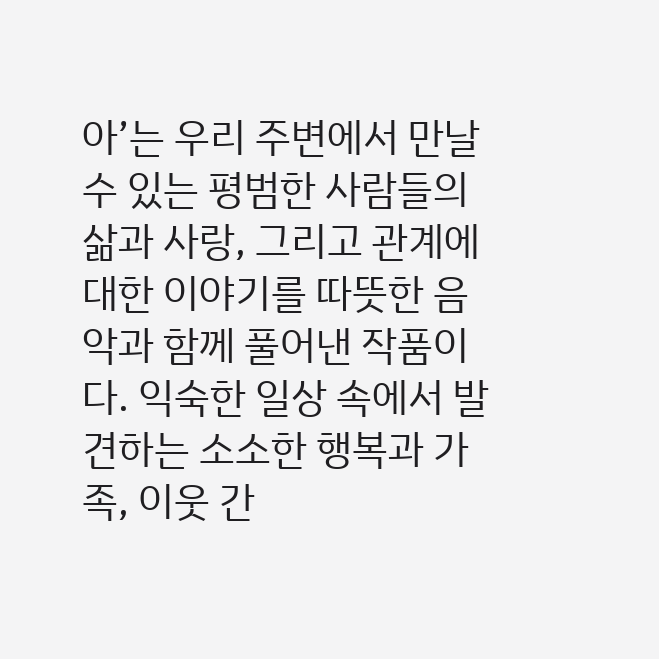아’는 우리 주변에서 만날 수 있는 평범한 사람들의 삶과 사랑, 그리고 관계에 대한 이야기를 따뜻한 음악과 함께 풀어낸 작품이다. 익숙한 일상 속에서 발견하는 소소한 행복과 가족, 이웃 간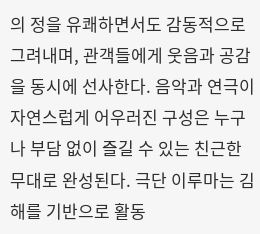의 정을 유쾌하면서도 감동적으로 그려내며, 관객들에게 웃음과 공감을 동시에 선사한다. 음악과 연극이 자연스럽게 어우러진 구성은 누구나 부담 없이 즐길 수 있는 친근한 무대로 완성된다. 극단 이루마는 김해를 기반으로 활동